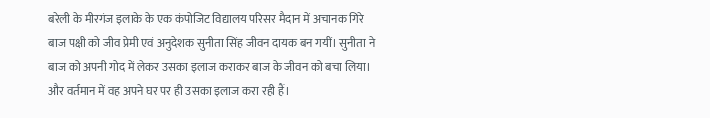बरेली के मीरगंज इलाके के एक कंपोजिट विद्यालय परिसर मैदान में अचानक गिरे बाज पक्षी को जीव प्रेमी एवं अनुदेशक सुनीता सिंह जीवन दायक बन गयीं। सुनीता ने बाज को अपनी गोद में लेकर उसका इलाज कराकर बाज के जीवन को बचा लिया। और वर्तमान में वह अपने घर पर ही उसका इलाज करा रही हैं।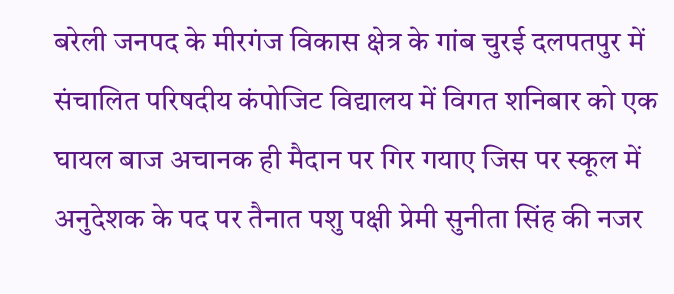बरेली जनपद के मीरगंज विकास क्षेत्र के गांब चुरई दलपतपुर में संचालित परिषदीय कंपोजिट विद्यालय में विगत शनिबार को एक घायल बाज अचानक ही मैदान पर गिर गयाए जिस पर स्कूल में अनुदेशक के पद पर तैनात पशु पक्षी प्रेमी सुनीता सिंह की नजर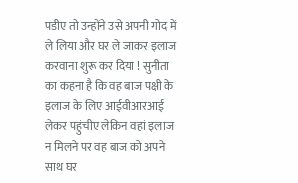पडीए तो उन्होंने उसे अपनी गोद में ले लिया और घर ले जाकर इलाज करवाना शुरू कर दिया ! सुनीता का कहना है कि वह बाज पक्षी के इलाज के लिए आईवीआरआई लेकर पहुंचीए लेकिन वहां इलाज न मिलने पर वह बाज को अपने साथ घर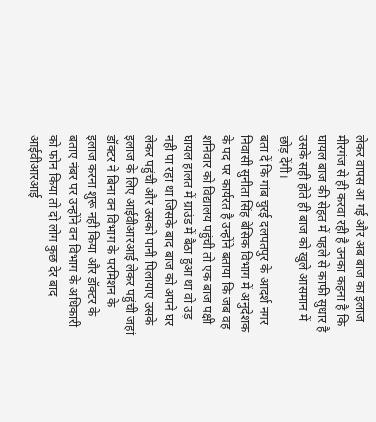लेकर वापस आ गई और अब बाज का इलाज मीरगंज से ही करवा रही है उनका कहना है कि घायल बाज की सेहत में पहले से काफी सुधार है उसके सही होते ही बाज को खुले आसमान में छोड़ देंगी।
बता दें कि गांब चुरई दलपतपुर के आदर्श नगर निवासी सुनीता सिंह बेसिक विभाग में अनुदेशक के पद पर कार्यरत है उन्होंने बताया कि जब वह शनिवार को विद्यालय पहुंची तो एक बाज पक्षी घायल हालत में ग्राउंड में बैठा हुआ था वो उड़ नही पा रहा था जिसके बाद बाज को अपने घर लेकर पहुंची और उसको पानी पिलायाए उसके इलाज के लिए आईवीआरआई लेकर पहुंची जहां डॉक्टर ने बिना वन विभाग के परमिशन के इलाज करना शुरू नही किया और डॉक्टर के बताए नंबर पर उन्होंने वन विभाग के अधिकारी को फोन किया तो दो लोग कुछ देर बाद आईवीआरआई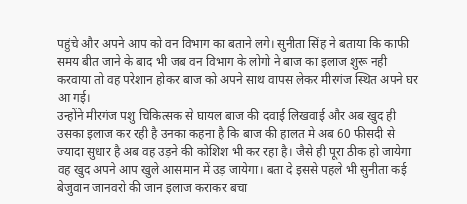पहुंचे और अपने आप को वन विभाग का बताने लगे। सुनीता सिंह ने बताया कि काफी समय बीत जाने के बाद भी जब वन विभाग के लोगो ने बाज का इलाज शुरू नही करवाया तो वह परेशान होकर बाज को अपने साथ वापस लेकर मीरगंज स्थित अपने घर आ गई।
उन्होंने मीरगंज पशु चिकित्सक से घायल बाज की दवाई लिखवाई और अब खुद ही उसका इलाज कर रही है उनका कहना है कि बाज की हालत मे अब 60 फीसदी से ज्यादा सुधार है अब वह उड़ने की कोशिश भी कर रहा है। जैसे ही पूरा ठीक हो जायेगा वह खुद अपने आप खुले आसमान में उड़ जायेगा। बता दे इससे पहले भी सुनीता कई बेजुवान जानवरो की जान इलाज कराकर बचा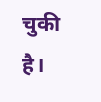चुकी है।